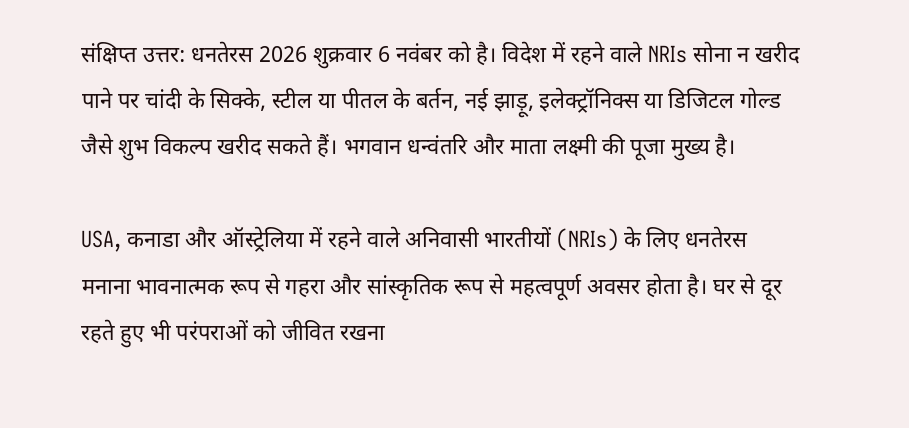संक्षिप्त उत्तर: धनतेरस 2026 शुक्रवार 6 नवंबर को है। विदेश में रहने वाले NRIs सोना न खरीद पाने पर चांदी के सिक्के, स्टील या पीतल के बर्तन, नई झाड़ू, इलेक्ट्रॉनिक्स या डिजिटल गोल्ड जैसे शुभ विकल्प खरीद सकते हैं। भगवान धन्वंतरि और माता लक्ष्मी की पूजा मुख्य है।

USA, कनाडा और ऑस्ट्रेलिया में रहने वाले अनिवासी भारतीयों (NRIs) के लिए धनतेरस मनाना भावनात्मक रूप से गहरा और सांस्कृतिक रूप से महत्वपूर्ण अवसर होता है। घर से दूर रहते हुए भी परंपराओं को जीवित रखना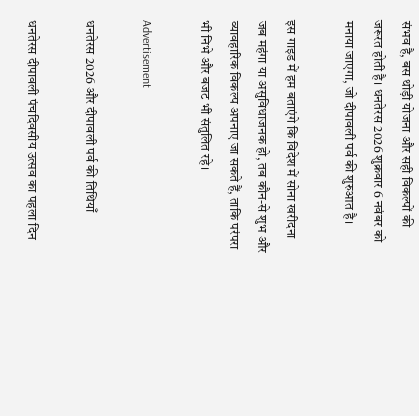संभव है, बस थोड़ी योजना और सही विकल्पों की जरूरत होती है। धनतेरस 2026 शुक्रवार 6 नवंबर को मनाया जाएगा, जो दीपावली पर्व की शुरुआत है।

इस गाइड में हम बताएंगे कि विदेश में सोना खरीदना जब महंगा या असुविधाजनक हो, तब कौन-से शुभ और व्यावहारिक विकल्प अपनाए जा सकते हैं, ताकि परंपरा भी निभे और बजट भी संतुलित रहे।

Advertisement

धनतेरस 2026 और दीपावली पर्व की तिथियाँ

धनतेरस दीपावली पंचदिवसीय उत्सव का पहला दिन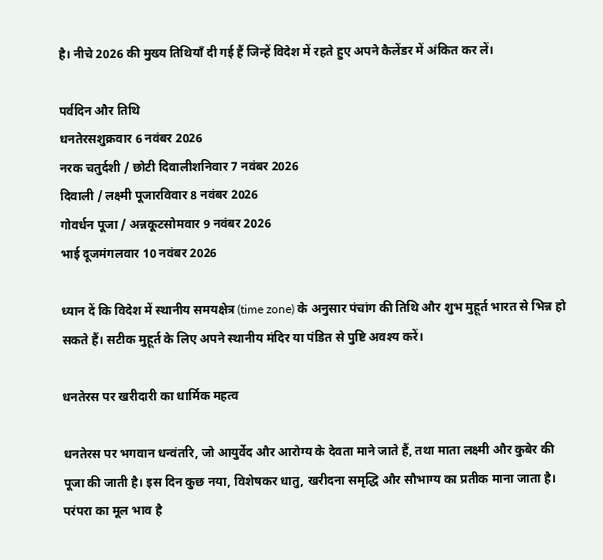है। नीचे 2026 की मुख्य तिथियाँ दी गई हैं जिन्हें विदेश में रहते हुए अपने कैलेंडर में अंकित कर लें।

पर्वदिन और तिथि
धनतेरसशुक्रवार 6 नवंबर 2026
नरक चतुर्दशी / छोटी दिवालीशनिवार 7 नवंबर 2026
दिवाली / लक्ष्मी पूजारविवार 8 नवंबर 2026
गोवर्धन पूजा / अन्नकूटसोमवार 9 नवंबर 2026
भाई दूजमंगलवार 10 नवंबर 2026

ध्यान दें कि विदेश में स्थानीय समयक्षेत्र (time zone) के अनुसार पंचांग की तिथि और शुभ मुहूर्त भारत से भिन्न हो सकते हैं। सटीक मुहूर्त के लिए अपने स्थानीय मंदिर या पंडित से पुष्टि अवश्य करें।

धनतेरस पर खरीदारी का धार्मिक महत्व

धनतेरस पर भगवान धन्वंतरि, जो आयुर्वेद और आरोग्य के देवता माने जाते हैं, तथा माता लक्ष्मी और कुबेर की पूजा की जाती है। इस दिन कुछ नया, विशेषकर धातु, खरीदना समृद्धि और सौभाग्य का प्रतीक माना जाता है। परंपरा का मूल भाव है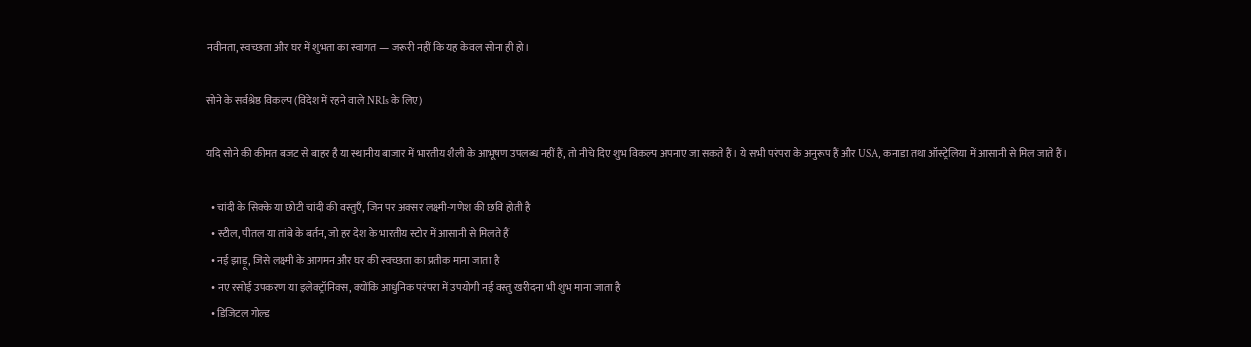नवीनता, स्वच्छता और घर में शुभता का स्वागत — जरूरी नहीं कि यह केवल सोना ही हो।

सोने के सर्वश्रेष्ठ विकल्प (विदेश में रहने वाले NRIs के लिए)

यदि सोने की कीमत बजट से बाहर है या स्थानीय बाजार में भारतीय शैली के आभूषण उपलब्ध नहीं हैं, तो नीचे दिए शुभ विकल्प अपनाए जा सकते हैं। ये सभी परंपरा के अनुरूप हैं और USA, कनाडा तथा ऑस्ट्रेलिया में आसानी से मिल जाते हैं।

  • चांदी के सिक्के या छोटी चांदी की वस्तुएँ, जिन पर अक्सर लक्ष्मी-गणेश की छवि होती है
  • स्टील, पीतल या तांबे के बर्तन, जो हर देश के भारतीय स्टोर में आसानी से मिलते हैं
  • नई झाड़ू, जिसे लक्ष्मी के आगमन और घर की स्वच्छता का प्रतीक माना जाता है
  • नए रसोई उपकरण या इलेक्ट्रॉनिक्स, क्योंकि आधुनिक परंपरा में उपयोगी नई वस्तु खरीदना भी शुभ माना जाता है
  • डिजिटल गोल्ड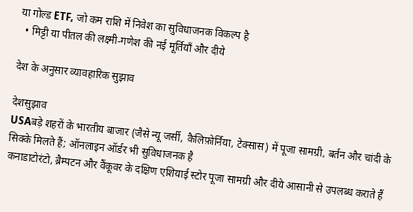या गोल्ड ETF, जो कम राशि में निवेश का सुविधाजनक विकल्प है
  • मिट्टी या पीतल की लक्ष्मी-गणेश की नई मूर्तियाँ और दीये

देश के अनुसार व्यावहारिक सुझाव

देशसुझाव
USAबड़े शहरों के भारतीय बाजार (जैसे न्यू जर्सी, कैलिफ़ोर्निया, टेक्सास) में पूजा सामग्री, बर्तन और चांदी के सिक्के मिलते हैं; ऑनलाइन ऑर्डर भी सुविधाजनक है
कनाडाटोरंटो, ब्रैम्पटन और वैंकूवर के दक्षिण एशियाई स्टोर पूजा सामग्री और दीये आसानी से उपलब्ध कराते हैं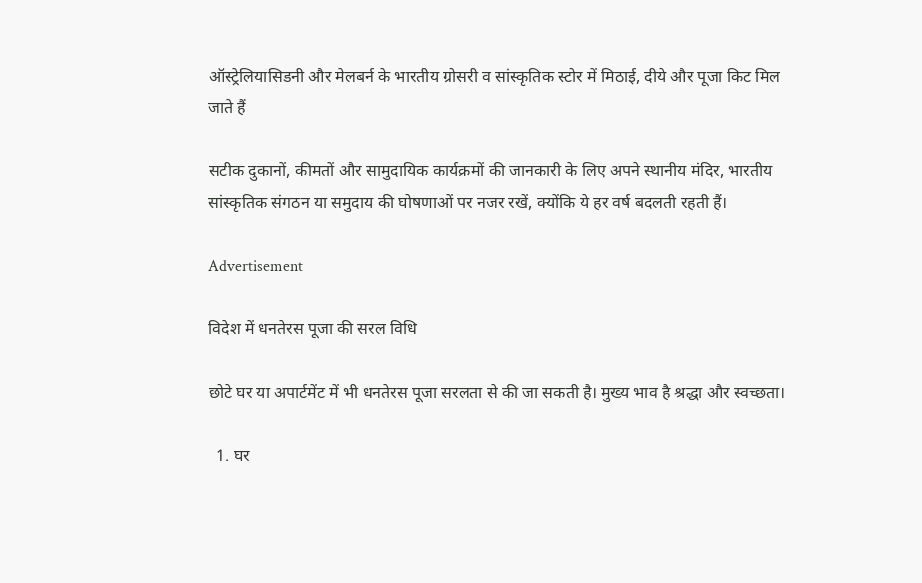ऑस्ट्रेलियासिडनी और मेलबर्न के भारतीय ग्रोसरी व सांस्कृतिक स्टोर में मिठाई, दीये और पूजा किट मिल जाते हैं

सटीक दुकानों, कीमतों और सामुदायिक कार्यक्रमों की जानकारी के लिए अपने स्थानीय मंदिर, भारतीय सांस्कृतिक संगठन या समुदाय की घोषणाओं पर नजर रखें, क्योंकि ये हर वर्ष बदलती रहती हैं।

Advertisement

विदेश में धनतेरस पूजा की सरल विधि

छोटे घर या अपार्टमेंट में भी धनतेरस पूजा सरलता से की जा सकती है। मुख्य भाव है श्रद्धा और स्वच्छता।

  1. घर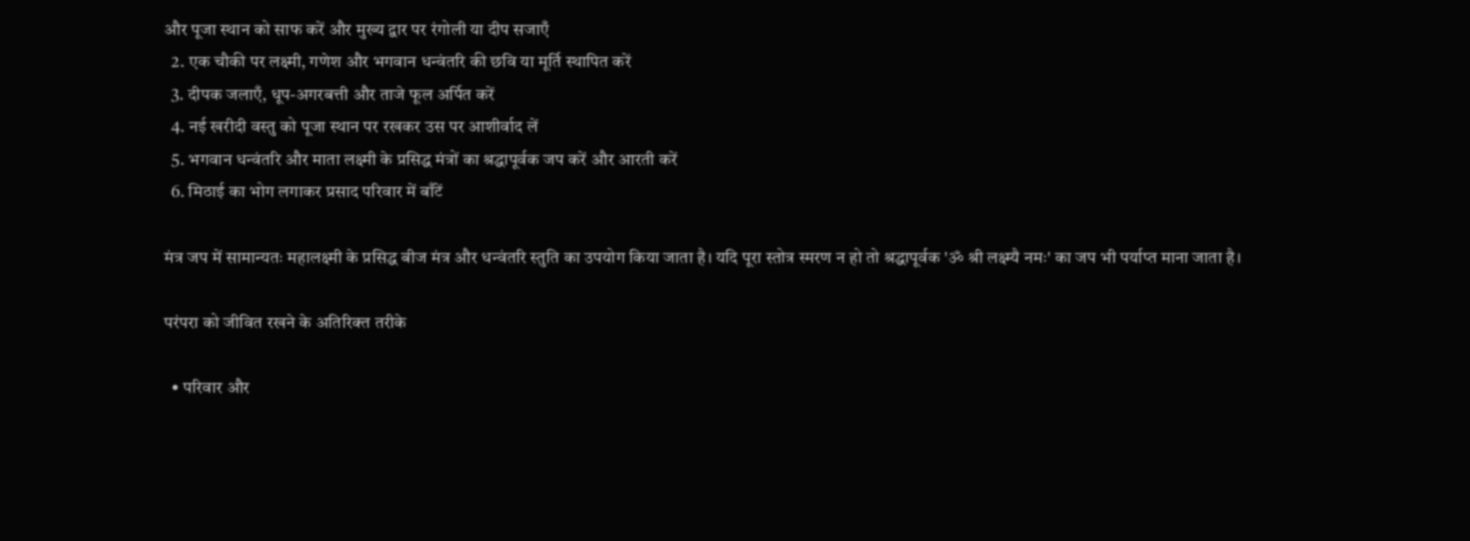और पूजा स्थान को साफ करें और मुख्य द्वार पर रंगोली या दीप सजाएँ
  2. एक चौकी पर लक्ष्मी, गणेश और भगवान धन्वंतरि की छवि या मूर्ति स्थापित करें
  3. दीपक जलाएँ, धूप-अगरबत्ती और ताजे फूल अर्पित करें
  4. नई खरीदी वस्तु को पूजा स्थान पर रखकर उस पर आशीर्वाद लें
  5. भगवान धन्वंतरि और माता लक्ष्मी के प्रसिद्ध मंत्रों का श्रद्धापूर्वक जप करें और आरती करें
  6. मिठाई का भोग लगाकर प्रसाद परिवार में बाँटें

मंत्र जप में सामान्यतः महालक्ष्मी के प्रसिद्ध बीज मंत्र और धन्वंतरि स्तुति का उपयोग किया जाता है। यदि पूरा स्तोत्र स्मरण न हो तो श्रद्धापूर्वक 'ॐ श्री लक्ष्म्यै नमः' का जप भी पर्याप्त माना जाता है।

परंपरा को जीवित रखने के अतिरिक्त तरीके

  • परिवार और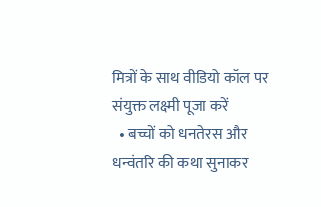मित्रों के साथ वीडियो कॉल पर संयुक्त लक्ष्मी पूजा करें
  • बच्चों को धनतेरस और धन्वंतरि की कथा सुनाकर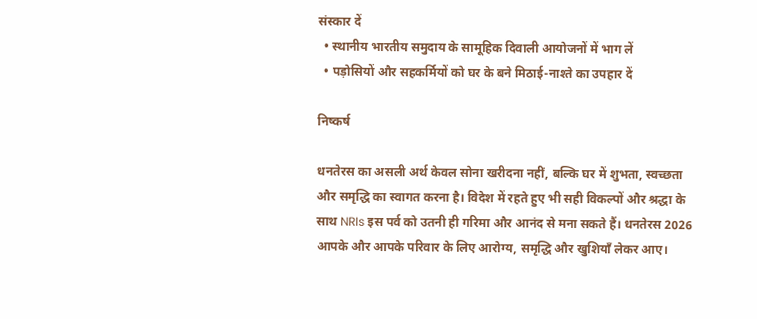संस्कार दें
  • स्थानीय भारतीय समुदाय के सामूहिक दिवाली आयोजनों में भाग लें
  • पड़ोसियों और सहकर्मियों को घर के बने मिठाई-नाश्ते का उपहार दें

निष्कर्ष

धनतेरस का असली अर्थ केवल सोना खरीदना नहीं, बल्कि घर में शुभता, स्वच्छता और समृद्धि का स्वागत करना है। विदेश में रहते हुए भी सही विकल्पों और श्रद्धा के साथ NRIs इस पर्व को उतनी ही गरिमा और आनंद से मना सकते हैं। धनतेरस 2026 आपके और आपके परिवार के लिए आरोग्य, समृद्धि और खुशियाँ लेकर आए।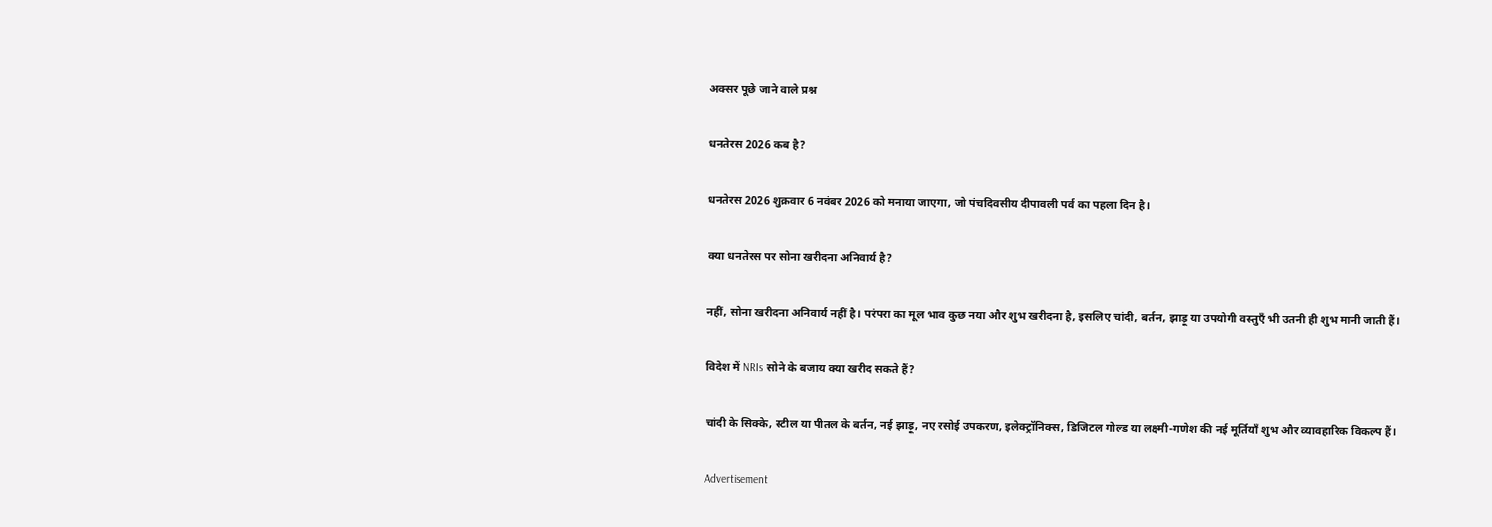अक्सर पूछे जाने वाले प्रश्न

धनतेरस 2026 कब है?

धनतेरस 2026 शुक्रवार 6 नवंबर 2026 को मनाया जाएगा, जो पंचदिवसीय दीपावली पर्व का पहला दिन है।

क्या धनतेरस पर सोना खरीदना अनिवार्य है?

नहीं, सोना खरीदना अनिवार्य नहीं है। परंपरा का मूल भाव कुछ नया और शुभ खरीदना है, इसलिए चांदी, बर्तन, झाड़ू या उपयोगी वस्तुएँ भी उतनी ही शुभ मानी जाती हैं।

विदेश में NRIs सोने के बजाय क्या खरीद सकते हैं?

चांदी के सिक्के, स्टील या पीतल के बर्तन, नई झाड़ू, नए रसोई उपकरण, इलेक्ट्रॉनिक्स, डिजिटल गोल्ड या लक्ष्मी-गणेश की नई मूर्तियाँ शुभ और व्यावहारिक विकल्प हैं।

Advertisement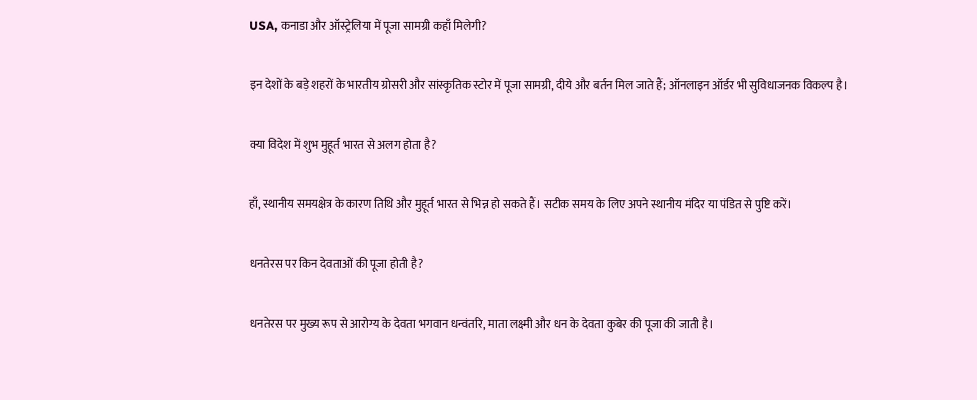USA, कनाडा और ऑस्ट्रेलिया में पूजा सामग्री कहाँ मिलेगी?

इन देशों के बड़े शहरों के भारतीय ग्रोसरी और सांस्कृतिक स्टोर में पूजा सामग्री, दीये और बर्तन मिल जाते हैं; ऑनलाइन ऑर्डर भी सुविधाजनक विकल्प है।

क्या विदेश में शुभ मुहूर्त भारत से अलग होता है?

हाँ, स्थानीय समयक्षेत्र के कारण तिथि और मुहूर्त भारत से भिन्न हो सकते हैं। सटीक समय के लिए अपने स्थानीय मंदिर या पंडित से पुष्टि करें।

धनतेरस पर किन देवताओं की पूजा होती है?

धनतेरस पर मुख्य रूप से आरोग्य के देवता भगवान धन्वंतरि, माता लक्ष्मी और धन के देवता कुबेर की पूजा की जाती है।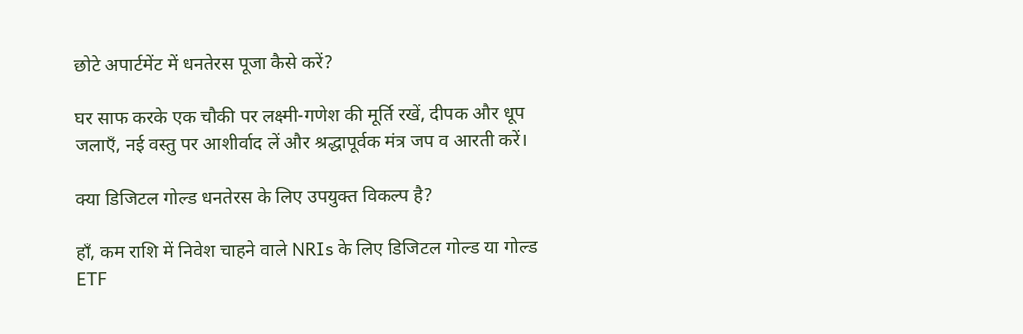छोटे अपार्टमेंट में धनतेरस पूजा कैसे करें?

घर साफ करके एक चौकी पर लक्ष्मी-गणेश की मूर्ति रखें, दीपक और धूप जलाएँ, नई वस्तु पर आशीर्वाद लें और श्रद्धापूर्वक मंत्र जप व आरती करें।

क्या डिजिटल गोल्ड धनतेरस के लिए उपयुक्त विकल्प है?

हाँ, कम राशि में निवेश चाहने वाले NRIs के लिए डिजिटल गोल्ड या गोल्ड ETF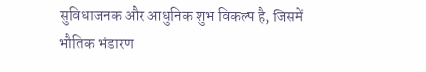सुविधाजनक और आधुनिक शुभ विकल्प है, जिसमें भौतिक भंडारण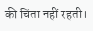की चिंता नहीं रहती।